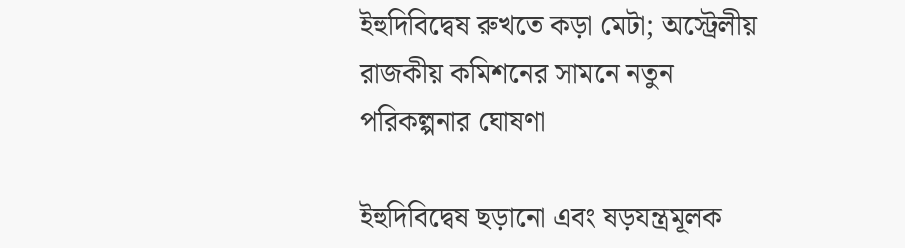ইহুদিবিদ্বেষ রুখতে কড়া মেটা; অস্ট্রেলীয় রাজকীয় কমিশনের সামনে নতুন পরিকল্পনার ঘোষণা

ইহুদিবিদ্বেষ ছড়ানো এবং ষড়যন্ত্রমূলক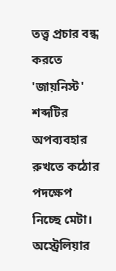তত্ত্ব প্রচার বন্ধ করতে 'জায়নিস্ট' শব্দটির অপব্যবহার রুখতে কঠোর পদক্ষেপ নিচ্ছে মেটা। অস্ট্রেলিয়ার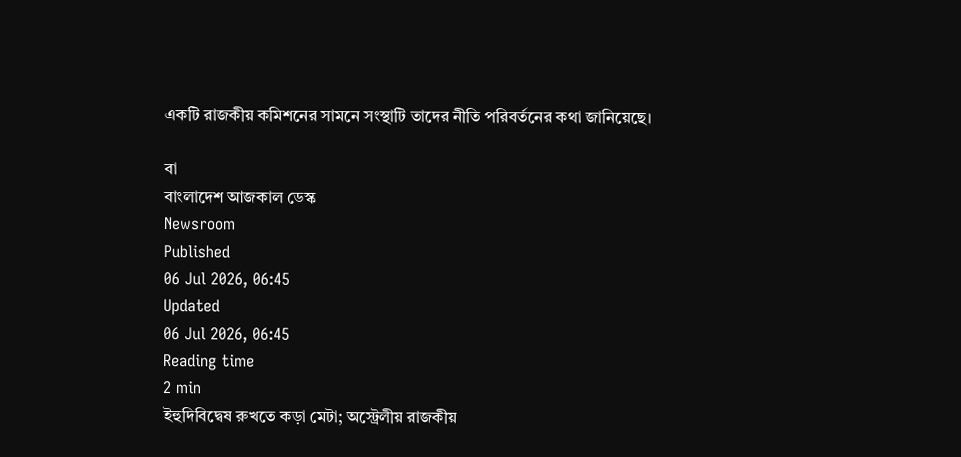একটি রাজকীয় কমিশনের সামনে সংস্থাটি তাদের নীতি পরিবর্তনের কথা জানিয়েছে।

বা
বাংলাদেশ আজকাল ডেস্ক
Newsroom
Published
06 Jul 2026, 06:45
Updated
06 Jul 2026, 06:45
Reading time
2 min
ইহুদিবিদ্বেষ রুখতে কড়া মেটা; অস্ট্রেলীয় রাজকীয়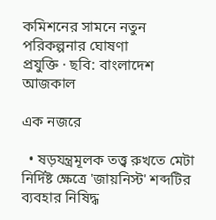কমিশনের সামনে নতুন পরিকল্পনার ঘোষণা
প্রযুক্তি · ছবি: বাংলাদেশ আজকাল

এক নজরে

  • ষড়যন্ত্রমূলক তত্ত্ব রুখতে মেটা নির্দিষ্ট ক্ষেত্রে 'জায়নিস্ট' শব্দটির ব্যবহার নিষিদ্ধ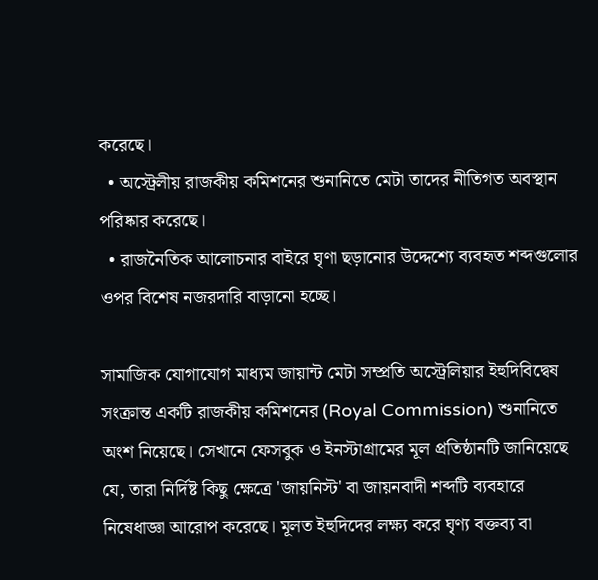করেছে।
  • অস্ট্রেলীয় রাজকীয় কমিশনের শুনানিতে মেটা তাদের নীতিগত অবস্থান পরিষ্কার করেছে।
  • রাজনৈতিক আলোচনার বাইরে ঘৃণা ছড়ানোর উদ্দেশ্যে ব্যবহৃত শব্দগুলোর ওপর বিশেষ নজরদারি বাড়ানো হচ্ছে।

সামাজিক যোগাযোগ মাধ্যম জায়ান্ট মেটা সম্প্রতি অস্ট্রেলিয়ার ইহুদিবিদ্বেষ সংক্রান্ত একটি রাজকীয় কমিশনের (Royal Commission) শুনানিতে অংশ নিয়েছে। সেখানে ফেসবুক ও ইনস্টাগ্রামের মূল প্রতিষ্ঠানটি জানিয়েছে যে, তারা নির্দিষ্ট কিছু ক্ষেত্রে 'জায়নিস্ট' বা জায়নবাদী শব্দটি ব্যবহারে নিষেধাজ্ঞা আরোপ করেছে। মূলত ইহুদিদের লক্ষ্য করে ঘৃণ্য বক্তব্য বা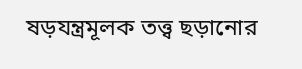ষড়যন্ত্রমূলক তত্ত্ব ছড়ানোর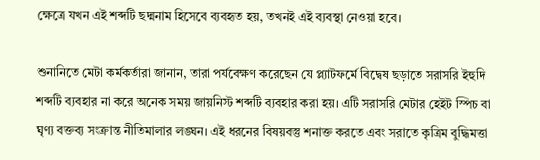ক্ষেত্রে যখন এই শব্দটি ছদ্মনাম হিসেবে ব্যবহৃত হয়, তখনই এই ব্যবস্থা নেওয়া হবে।

শুনানিতে মেটা কর্মকর্তারা জানান, তারা পর্যবেক্ষণ করেছেন যে প্ল্যাটফর্মে বিদ্বেষ ছড়াতে সরাসরি ইহুদি শব্দটি ব্যবহার না করে অনেক সময় জায়নিস্ট শব্দটি ব্যবহার করা হয়। এটি সরাসরি মেটার হেইট স্পিচ বা ঘৃণ্য বক্তব্য সংক্রান্ত নীতিমালার লঙ্ঘন। এই ধরনের বিষয়বস্তু শনাক্ত করতে এবং সরাতে কৃত্রিম বুদ্ধিমত্তা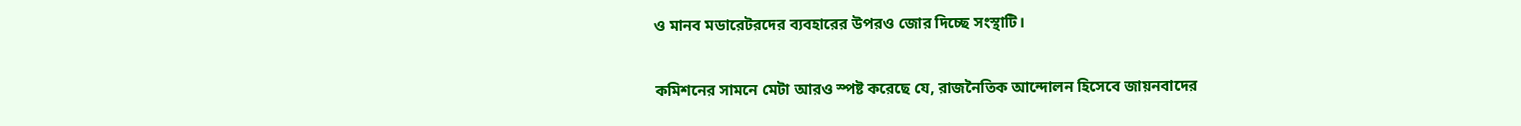ও মানব মডারেটরদের ব্যবহারের উপরও জোর দিচ্ছে সংস্থাটি।

কমিশনের সামনে মেটা আরও স্পষ্ট করেছে যে, রাজনৈতিক আন্দোলন হিসেবে জায়নবাদের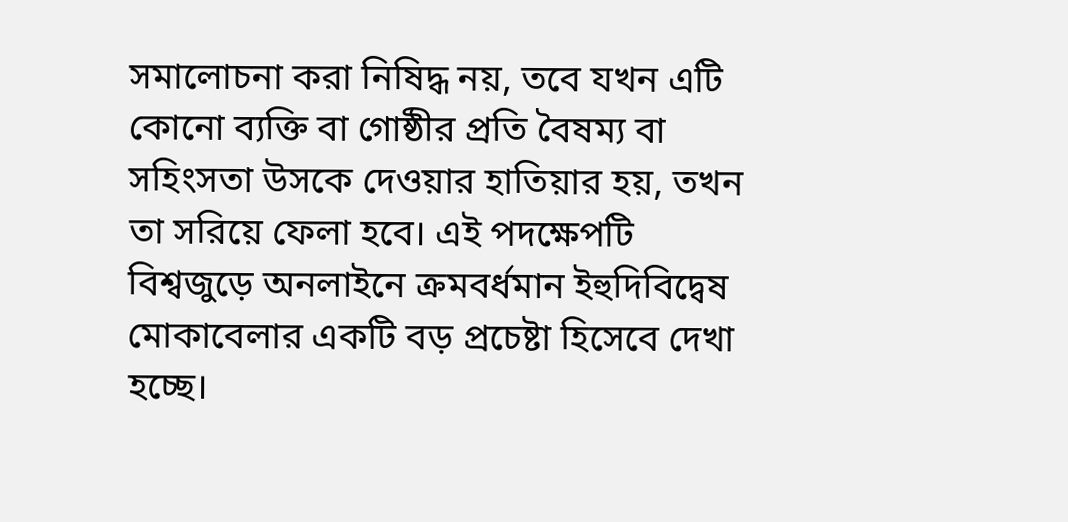সমালোচনা করা নিষিদ্ধ নয়, তবে যখন এটি কোনো ব্যক্তি বা গোষ্ঠীর প্রতি বৈষম্য বা সহিংসতা উসকে দেওয়ার হাতিয়ার হয়, তখন তা সরিয়ে ফেলা হবে। এই পদক্ষেপটি বিশ্বজুড়ে অনলাইনে ক্রমবর্ধমান ইহুদিবিদ্বেষ মোকাবেলার একটি বড় প্রচেষ্টা হিসেবে দেখা হচ্ছে।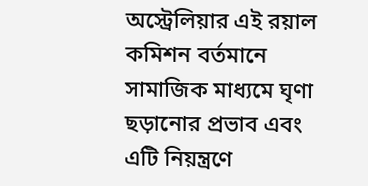অস্ট্রেলিয়ার এই রয়াল কমিশন বর্তমানে সামাজিক মাধ্যমে ঘৃণা ছড়ানোর প্রভাব এবং এটি নিয়ন্ত্রণে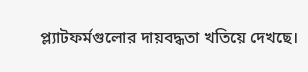প্ল্যাটফর্মগুলোর দায়বদ্ধতা খতিয়ে দেখছে।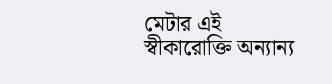মেটার এই স্বীকারোক্তি অন্যান্য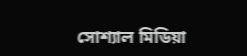সোশ্যাল মিডিয়া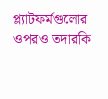প্ল্যাটফর্মগুলোর ওপরও তদারকি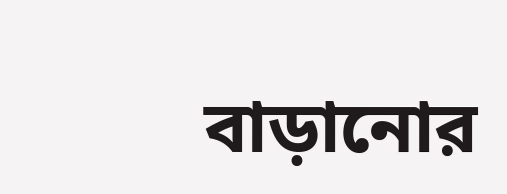বাড়ানোর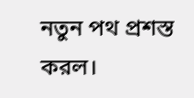নতুন পথ প্রশস্ত করল।